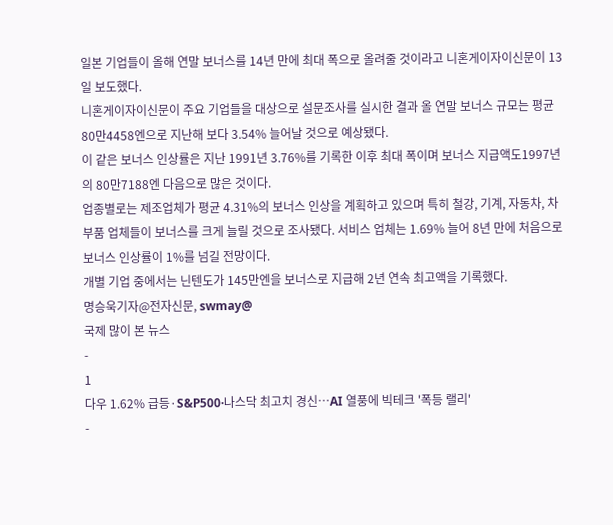일본 기업들이 올해 연말 보너스를 14년 만에 최대 폭으로 올려줄 것이라고 니혼게이자이신문이 13일 보도했다.
니혼게이자이신문이 주요 기업들을 대상으로 설문조사를 실시한 결과 올 연말 보너스 규모는 평균 80만4458엔으로 지난해 보다 3.54% 늘어날 것으로 예상됐다.
이 같은 보너스 인상률은 지난 1991년 3.76%를 기록한 이후 최대 폭이며 보너스 지급액도1997년의 80만7188엔 다음으로 많은 것이다.
업종별로는 제조업체가 평균 4.31%의 보너스 인상을 계획하고 있으며 특히 철강, 기계, 자동차, 차 부품 업체들이 보너스를 크게 늘릴 것으로 조사됐다. 서비스 업체는 1.69% 늘어 8년 만에 처음으로 보너스 인상률이 1%를 넘길 전망이다.
개별 기업 중에서는 닌텐도가 145만엔을 보너스로 지급해 2년 연속 최고액을 기록했다.
명승욱기자@전자신문, swmay@
국제 많이 본 뉴스
-
1
다우 1.62% 급등·S&P500·나스닥 최고치 경신…AI 열풍에 빅테크 '폭등 랠리'
-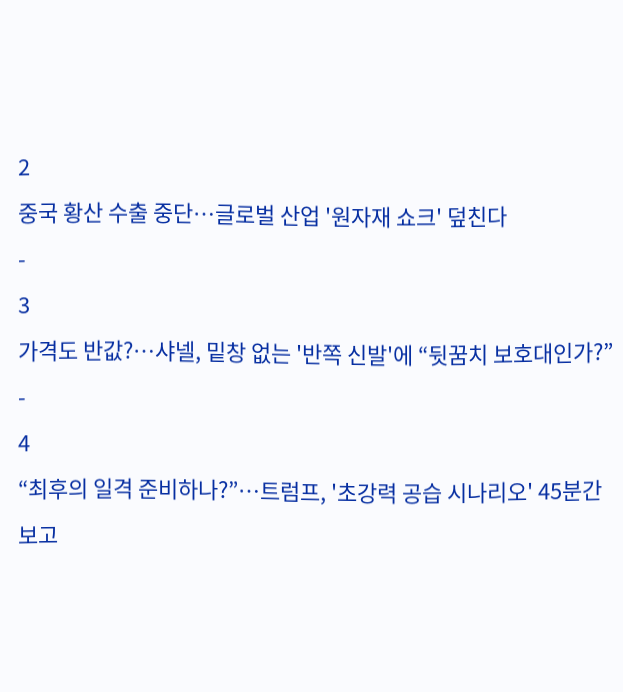2
중국 황산 수출 중단…글로벌 산업 '원자재 쇼크' 덮친다
-
3
가격도 반값?…샤넬, 밑창 없는 '반쪽 신발'에 “뒷꿈치 보호대인가?”
-
4
“최후의 일격 준비하나?”…트럼프, '초강력 공습 시나리오' 45분간 보고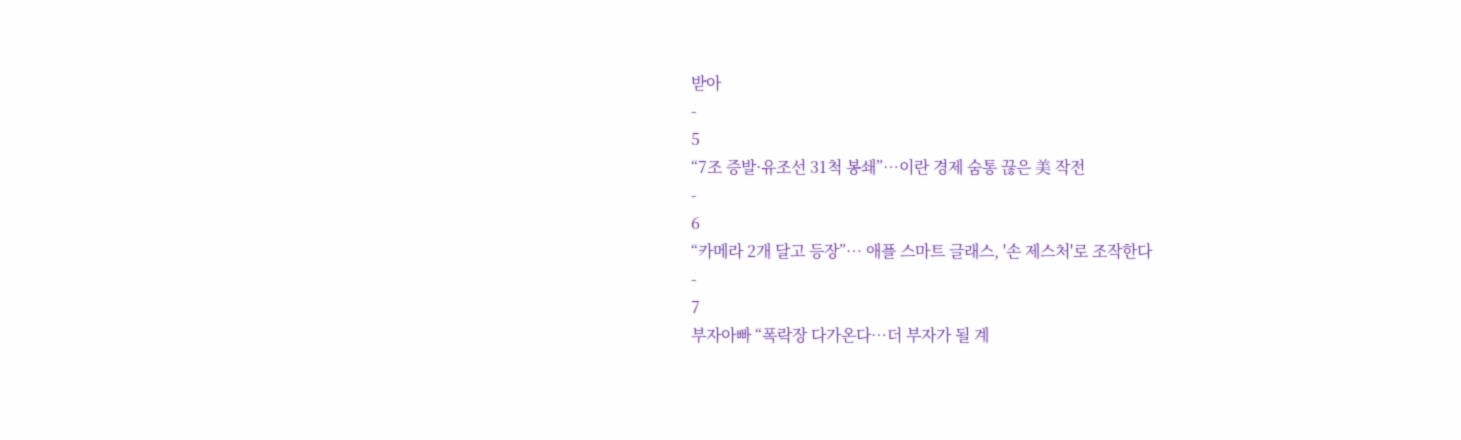받아
-
5
“7조 증발·유조선 31척 봉쇄”…이란 경제 숨통 끊은 美 작전
-
6
“카메라 2개 달고 등장”… 애플 스마트 글래스, '손 제스처'로 조작한다
-
7
부자아빠 “폭락장 다가온다…더 부자가 될 계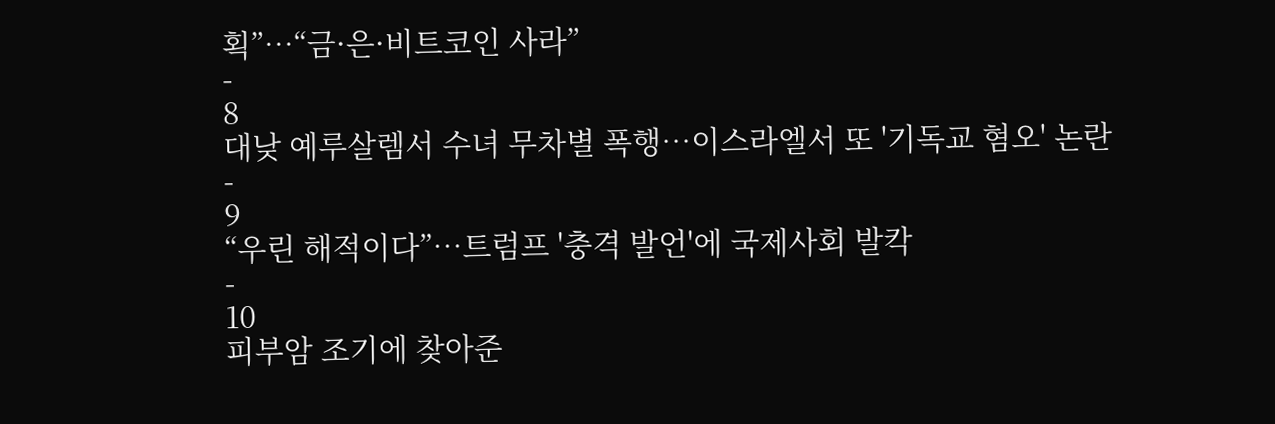획”…“금·은·비트코인 사라”
-
8
대낮 예루살렘서 수녀 무차별 폭행…이스라엘서 또 '기독교 혐오' 논란
-
9
“우린 해적이다”…트럼프 '충격 발언'에 국제사회 발칵
-
10
피부암 조기에 찾아준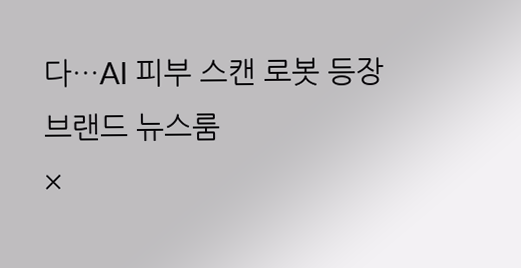다…AI 피부 스캔 로봇 등장
브랜드 뉴스룸
×